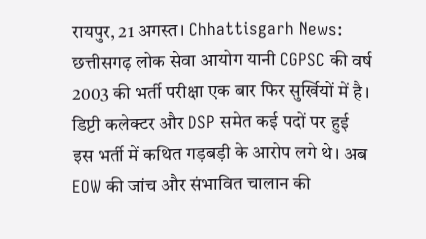रायपुर, 21 अगस्त। Chhattisgarh News: छत्तीसगढ़ लोक सेवा आयोग यानी CGPSC की वर्ष 2003 की भर्ती परीक्षा एक बार फिर सुर्खियों में है। डिप्टी कलेक्टर और DSP समेत कई पदों पर हुई इस भर्ती में कथित गड़बड़ी के आरोप लगे थे। अब EOW की जांच और संभावित चालान की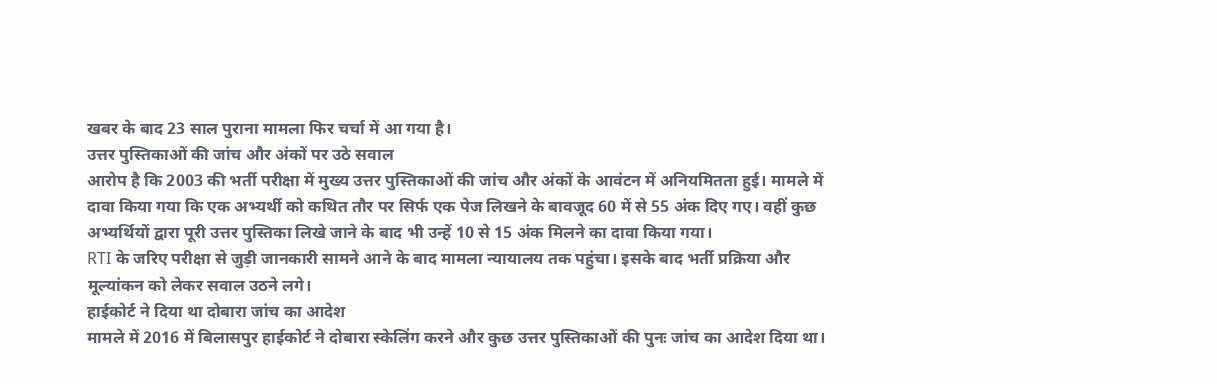खबर के बाद 23 साल पुराना मामला फिर चर्चा में आ गया है।
उत्तर पुस्तिकाओं की जांच और अंकों पर उठे सवाल
आरोप है कि 2003 की भर्ती परीक्षा में मुख्य उत्तर पुस्तिकाओं की जांच और अंकों के आवंटन में अनियमितता हुई। मामले में दावा किया गया कि एक अभ्यर्थी को कथित तौर पर सिर्फ एक पेज लिखने के बावजूद 60 में से 55 अंक दिए गए। वहीं कुछ अभ्यर्थियों द्वारा पूरी उत्तर पुस्तिका लिखे जाने के बाद भी उन्हें 10 से 15 अंक मिलने का दावा किया गया।
RTI के जरिए परीक्षा से जुड़ी जानकारी सामने आने के बाद मामला न्यायालय तक पहुंचा। इसके बाद भर्ती प्रक्रिया और मूल्यांकन को लेकर सवाल उठने लगे।
हाईकोर्ट ने दिया था दोबारा जांच का आदेश
मामले में 2016 में बिलासपुर हाईकोर्ट ने दोबारा स्केलिंग करने और कुछ उत्तर पुस्तिकाओं की पुनः जांच का आदेश दिया था।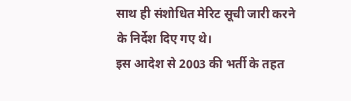साथ ही संशोधित मेरिट सूची जारी करने के निर्देश दिए गए थे।
इस आदेश से 2003 की भर्ती के तहत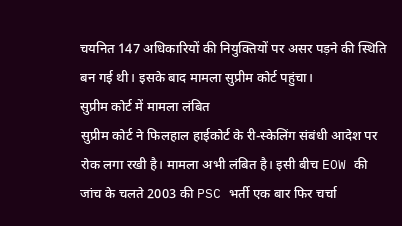चयनित 147 अधिकारियों की नियुक्तियों पर असर पड़ने की स्थिति बन गई थी। इसके बाद मामला सुप्रीम कोर्ट पहुंचा।
सुप्रीम कोर्ट में मामला लंबित
सुप्रीम कोर्ट ने फिलहाल हाईकोर्ट के री-स्केलिंग संबंधी आदेश पर रोक लगा रखी है। मामला अभी लंबित है। इसी बीच EOW की जांच के चलते 2003 की PSC भर्ती एक बार फिर चर्चा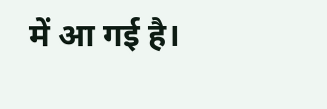में आ गई है।